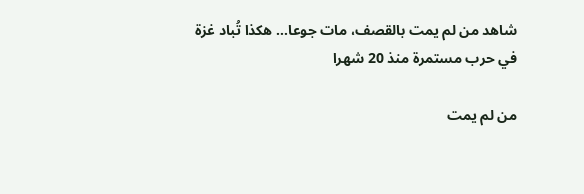شاهد من لم يمت بالقصف، مات جوعا… هكذا تُباد غزة في حرب مستمرة منذ 20 شهرا

من لم يمت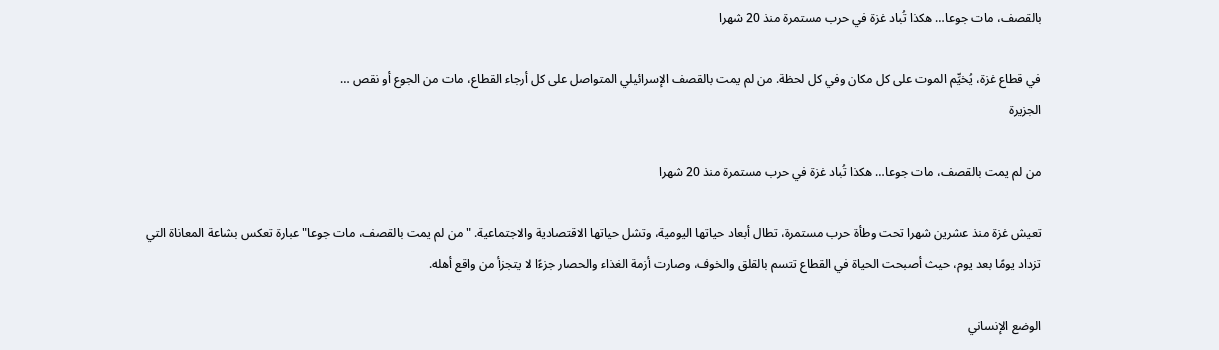بالقصف، مات جوعا… هكذا تُباد غزة في حرب مستمرة منذ 20 شهرا

في قطاع غزة، يُخيِّم الموت على كل مكان وفي كل لحظة. من لم يمت بالقصف الإسرائيلي المتواصل على كل أرجاء القطاع، مات من الجوع أو نقص …
الجزيرة

من لم يمت بالقصف، مات جوعا… هكذا تُباد غزة في حرب مستمرة منذ 20 شهرا

تعيش غزة منذ عشرين شهرا تحت وطأة حرب مستمرة، تطال أبعاد حياتها اليومية، وتشل حياتها الاقتصادية والاجتماعية. "من لم يمت بالقصف، مات جوعا" عبارة تعكس بشاعة المعاناة التي تزداد يومًا بعد يوم، حيث أصبحت الحياة في القطاع تتسم بالقلق والخوف، وصارت أزمة الغذاء والحصار جزءًا لا يتجزأ من واقع أهله.

الوضع الإنساني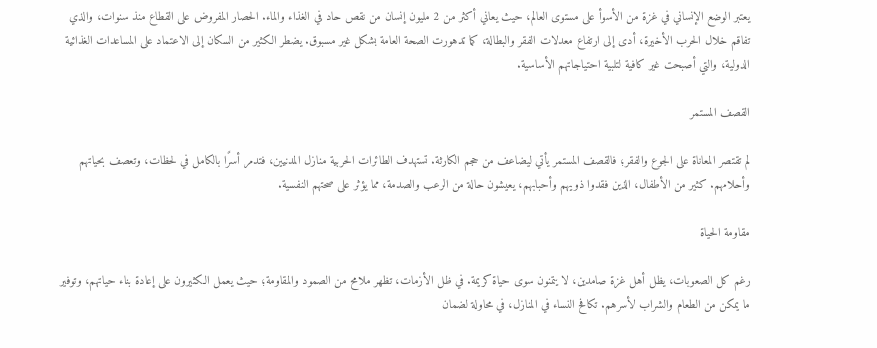يعتبر الوضع الإنساني في غزة من الأسوأ على مستوى العالم، حيث يعاني أكثر من 2 مليون إنسان من نقص حاد في الغذاء والماء. الحصار المفروض على القطاع منذ سنوات، والذي تفاقم خلال الحرب الأخيرة، أدى إلى ارتفاع معدلات الفقر والبطالة، كما تدهورت الصحة العامة بشكل غير مسبوق. يضطر الكثير من السكان إلى الاعتماد على المساعدات الغذائية الدولية، والتي أصبحت غير كافية لتلبية احتياجاتهم الأساسية.

القصف المستمر

لم تقتصر المعاناة على الجوع والفقر؛ فالقصف المستمر يأتي ليضاعف من حجم الكارثة. تستهدف الطائرات الحربية منازل المدنيين، فتدمر أسرًا بالكامل في لحظات، وتعصف بحياتهم وأحلامهم. كثير من الأطفال، الذين فقدوا ذويهم وأحبابهم، يعيشون حالة من الرعب والصدمة، مما يؤثر على صحتهم النفسية.

مقاومة الحياة

رغم كل الصعوبات، يظل أهل غزة صامدين، لا يتمنون سوى حياة كريمة. في ظل الأزمات، تظهر ملامح من الصمود والمقاومة؛ حيث يعمل الكثيرون على إعادة بناء حياتهم، وتوفير ما يمكن من الطعام والشراب لأسرهم. تكافح النساء في المنازل، في محاولة لضمان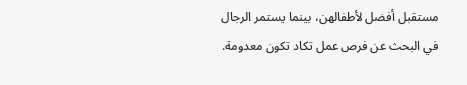مستقبل أفضل لأطفالهن، بينما يستمر الرجال في البحث عن فرص عمل تكاد تكون معدومة.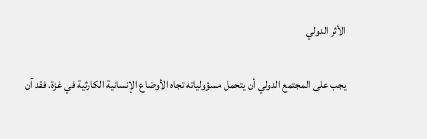الأثر الدولي

يجب على المجتمع الدولي أن يتحمل مسؤولياته تجاه الأوضاع الإنسانية الكارثية في غزة. فقد آن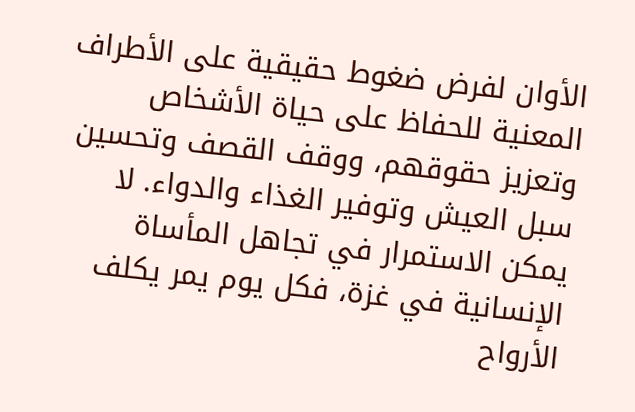الأوان لفرض ضغوط حقيقية على الأطراف المعنية للحفاظ على حياة الأشخاص وتعزيز حقوقهم، ووقف القصف وتحسين سبل العيش وتوفير الغذاء والدواء. لا يمكن الاستمرار في تجاهل المأساة الإنسانية في غزة، فكل يوم يمر يكلف الأرواح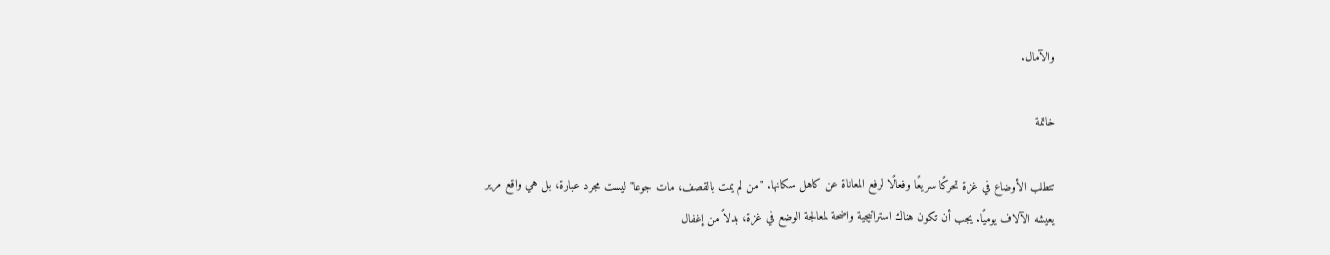والآمال.

خاتمة

تتطلب الأوضاع في غزة تحركًا سريعًا وفعالًا لرفع المعاناة عن كاهل سكانها. "من لم يمت بالقصف، مات جوعا" ليست مجرد عبارة، بل هي واقع مرير يعيشه الآلاف يوميًا. يجب أن تكون هناك استراتيجية واضحة لمعالجة الوضع في غزة، بدلاً من إغفال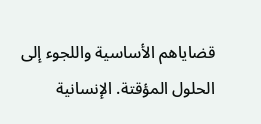قضاياهم الأساسية واللجوء إلى الحلول المؤقتة. الإنسانية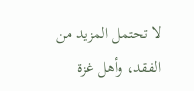لا تحتمل المزيد من الفقد، وأهل غزة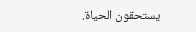يستحقون الحياة.